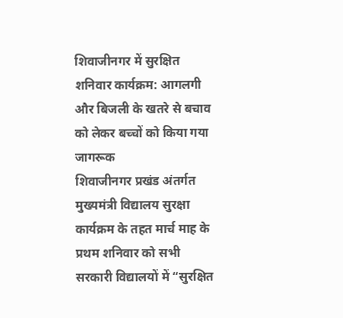शिवाजीनगर में सुरक्षित शनिवार कार्यक्रम: आगलगी और बिजली के खतरे से बचाव को लेकर बच्चों को किया गया जागरूक
शिवाजीनगर प्रखंड अंतर्गत मुख्यमंत्री विद्यालय सुरक्षा कार्यक्रम के तहत मार्च माह के प्रथम शनिवार को सभी सरकारी विद्यालयों में “सुरक्षित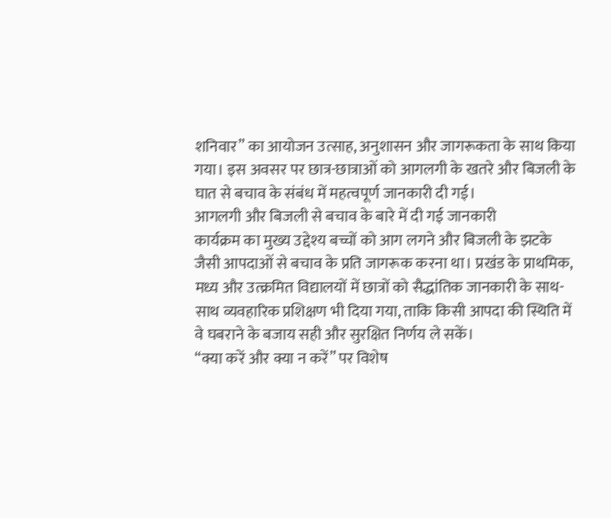शनिवार” का आयोजन उत्साह, अनुशासन और जागरूकता के साथ किया गया। इस अवसर पर छात्र-छात्राओं को आगलगी के खतरे और बिजली के घात से बचाव के संबंध में महत्वपूर्ण जानकारी दी गई।
आगलगी और बिजली से बचाव के बारे में दी गई जानकारी
कार्यक्रम का मुख्य उद्देश्य बच्चों को आग लगने और बिजली के झटके जैसी आपदाओं से बचाव के प्रति जागरूक करना था। प्रखंड के प्राथमिक, मध्य और उत्क्रमित विद्यालयों में छात्रों को सैद्धांतिक जानकारी के साथ-साथ व्यवहारिक प्रशिक्षण भी दिया गया, ताकि किसी आपदा की स्थिति में वे घबराने के बजाय सही और सुरक्षित निर्णय ले सकें।
“क्या करें और क्या न करें” पर विशेष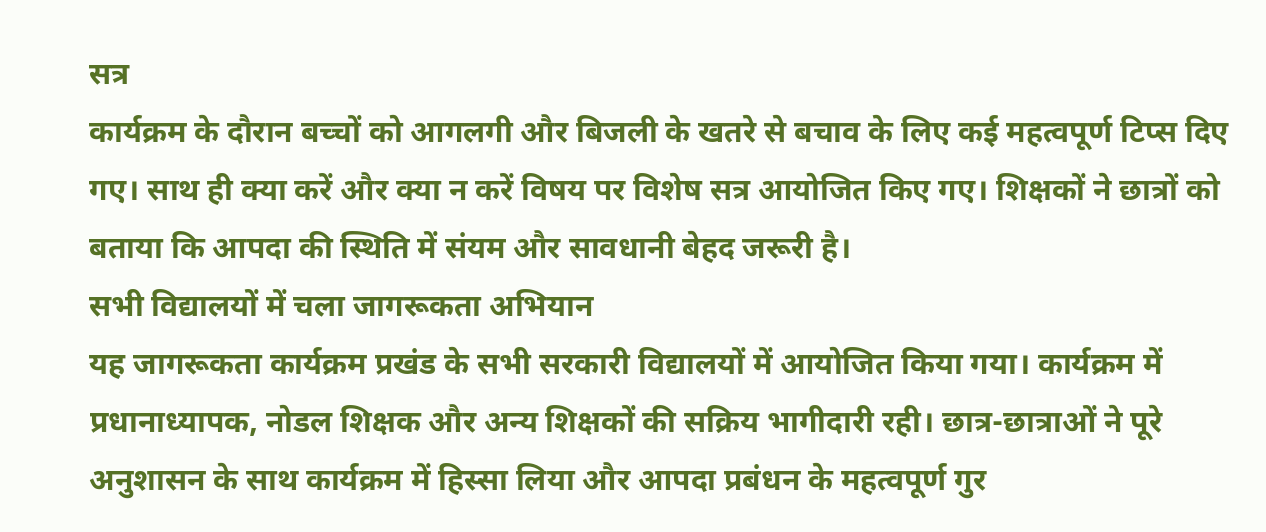सत्र
कार्यक्रम के दौरान बच्चों को आगलगी और बिजली के खतरे से बचाव के लिए कई महत्वपूर्ण टिप्स दिए गए। साथ ही क्या करें और क्या न करें विषय पर विशेष सत्र आयोजित किए गए। शिक्षकों ने छात्रों को बताया कि आपदा की स्थिति में संयम और सावधानी बेहद जरूरी है।
सभी विद्यालयों में चला जागरूकता अभियान
यह जागरूकता कार्यक्रम प्रखंड के सभी सरकारी विद्यालयों में आयोजित किया गया। कार्यक्रम में प्रधानाध्यापक, नोडल शिक्षक और अन्य शिक्षकों की सक्रिय भागीदारी रही। छात्र-छात्राओं ने पूरे अनुशासन के साथ कार्यक्रम में हिस्सा लिया और आपदा प्रबंधन के महत्वपूर्ण गुर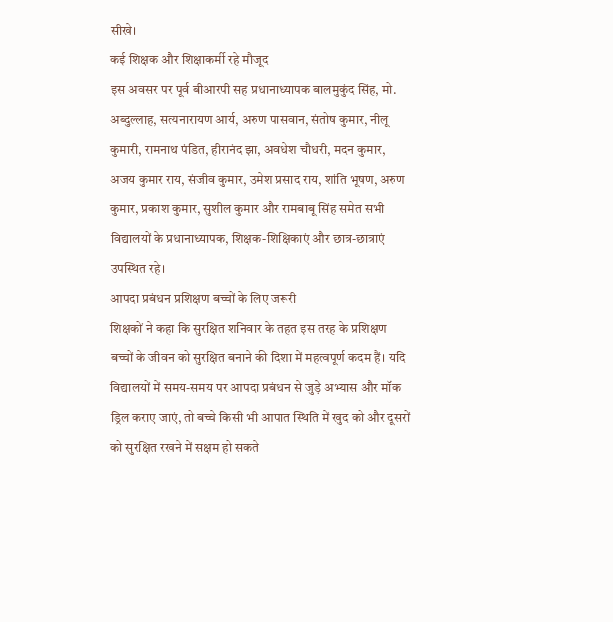सीखे।
कई शिक्षक और शिक्षाकर्मी रहे मौजूद
इस अवसर पर पूर्व बीआरपी सह प्रधानाध्यापक बालमुकुंद सिंह, मो. अब्दुल्लाह, सत्यनारायण आर्य, अरुण पासवान, संतोष कुमार, नीलू कुमारी, रामनाथ पंडित, हीरानंद झा, अवधेश चौधरी, मदन कुमार, अजय कुमार राय, संजीव कुमार, उमेश प्रसाद राय, शांति भूषण, अरुण कुमार, प्रकाश कुमार, सुशील कुमार और रामबाबू सिंह समेत सभी विद्यालयों के प्रधानाध्यापक, शिक्षक-शिक्षिकाएं और छात्र-छात्राएं उपस्थित रहे।
आपदा प्रबंधन प्रशिक्षण बच्चों के लिए जरूरी
शिक्षकों ने कहा कि सुरक्षित शनिवार के तहत इस तरह के प्रशिक्षण बच्चों के जीवन को सुरक्षित बनाने की दिशा में महत्वपूर्ण कदम हैं। यदि विद्यालयों में समय-समय पर आपदा प्रबंधन से जुड़े अभ्यास और मॉक ड्रिल कराए जाएं, तो बच्चे किसी भी आपात स्थिति में खुद को और दूसरों को सुरक्षित रखने में सक्षम हो सकते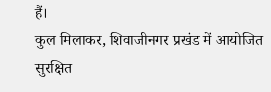हैं।
कुल मिलाकर, शिवाजीनगर प्रखंड में आयोजित सुरक्षित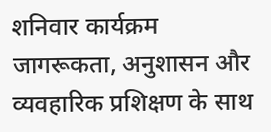शनिवार कार्यक्रम जागरूकता, अनुशासन और व्यवहारिक प्रशिक्षण के साथ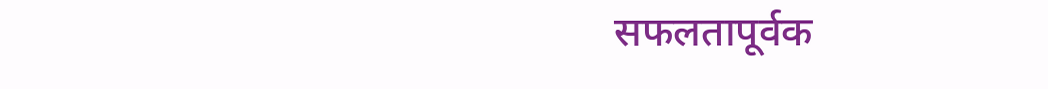सफलतापूर्वक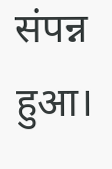संपन्न हुआ।